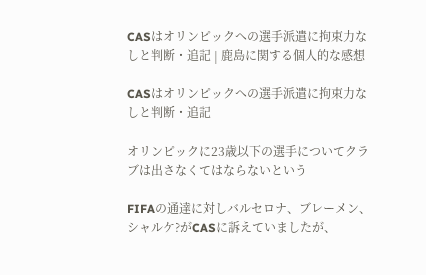CASはオリンピックへの選手派遣に拘束力なしと判断・追記 | 鹿島に関する個人的な感想

CASはオリンピックへの選手派遣に拘束力なしと判断・追記

オリンピックに23歳以下の選手についてクラブは出さなくてはならないという

FIFAの通達に対しバルセロナ、ブレーメン、シャルケ?がCASに訴えていましたが、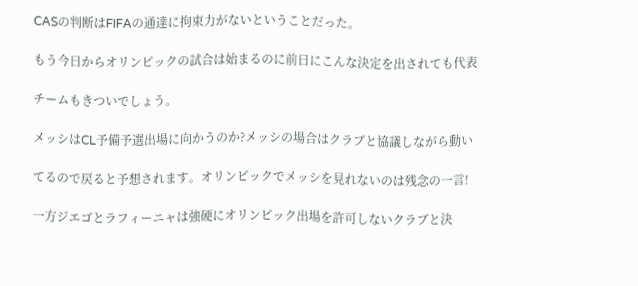CASの判断はFIFAの通達に拘束力がないということだった。

もう今日からオリンピックの試合は始まるのに前日にこんな決定を出されても代表

チームもきついでしょう。

メッシはCL予備予選出場に向かうのか?メッシの場合はクラブと協議しながら動い

てるので戻ると予想されます。オリンピックでメッシを見れないのは残念の一言!

一方ジエゴとラフィーニャは強硬にオリンピック出場を許可しないクラブと決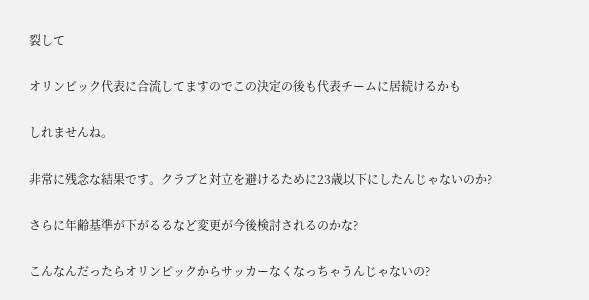裂して

オリンピック代表に合流してますのでこの決定の後も代表チームに居続けるかも

しれませんね。

非常に残念な結果です。クラブと対立を避けるために23歳以下にしたんじゃないのか?

さらに年齢基準が下がるるなど変更が今後検討されるのかな?

こんなんだったらオリンピックからサッカーなくなっちゃうんじゃないの?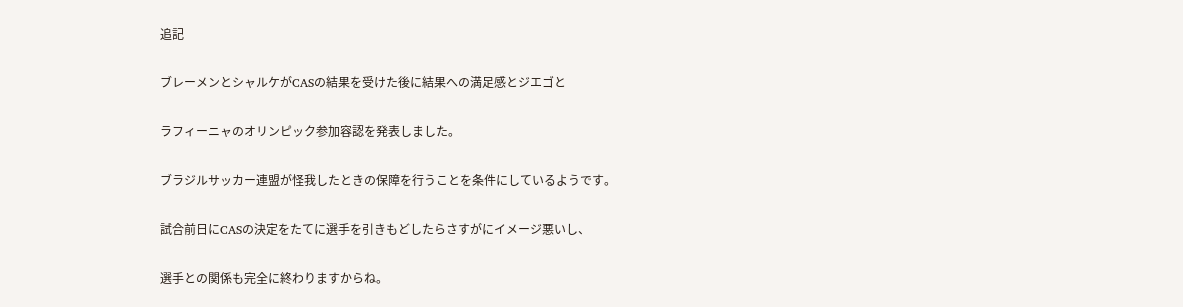追記

ブレーメンとシャルケがCASの結果を受けた後に結果への満足感とジエゴと

ラフィーニャのオリンピック参加容認を発表しました。

ブラジルサッカー連盟が怪我したときの保障を行うことを条件にしているようです。

試合前日にCASの決定をたてに選手を引きもどしたらさすがにイメージ悪いし、

選手との関係も完全に終わりますからね。